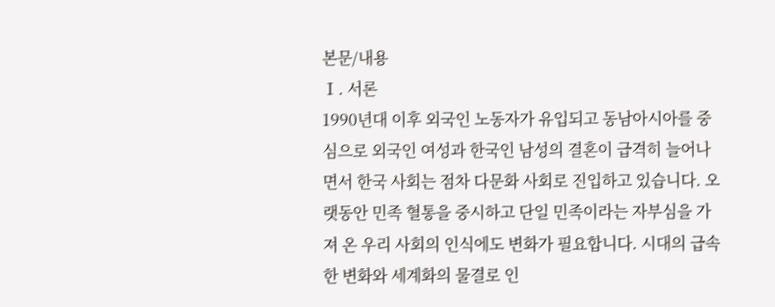본문/내용
Ⅰ. 서론
1990년대 이후 외국인 노동자가 유입되고 동남아시아를 중심으로 외국인 여성과 한국인 남성의 결혼이 급격히 늘어나면서 한국 사회는 점차 다문화 사회로 진입하고 있습니다. 오랫동안 민족 혈통을 중시하고 단일 민족이라는 자부심을 가져 온 우리 사회의 인식에도 변화가 필요합니다. 시대의 급속한 변화와 세계화의 물결로 인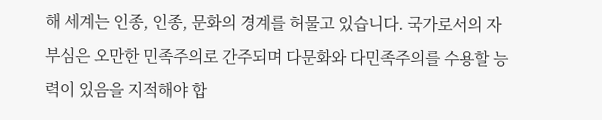해 세계는 인종, 인종, 문화의 경계를 허물고 있습니다. 국가로서의 자부심은 오만한 민족주의로 간주되며 다문화와 다민족주의를 수용할 능력이 있음을 지적해야 합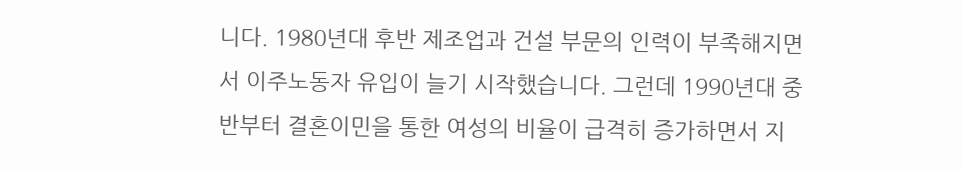니다. 1980년대 후반 제조업과 건설 부문의 인력이 부족해지면서 이주노동자 유입이 늘기 시작했습니다. 그런데 1990년대 중반부터 결혼이민을 통한 여성의 비율이 급격히 증가하면서 지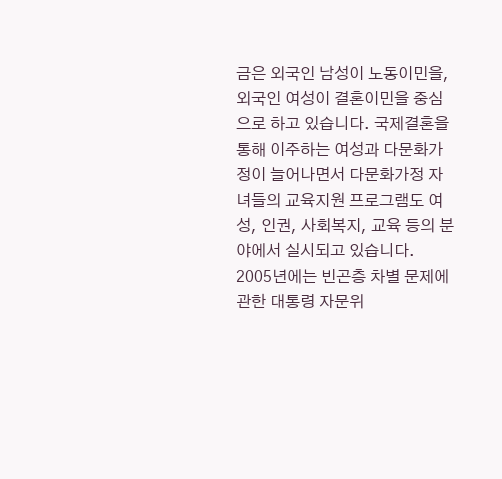금은 외국인 남성이 노동이민을, 외국인 여성이 결혼이민을 중심으로 하고 있습니다. 국제결혼을 통해 이주하는 여성과 다문화가정이 늘어나면서 다문화가정 자녀들의 교육지원 프로그램도 여성, 인권, 사회복지, 교육 등의 분야에서 실시되고 있습니다. 2005년에는 빈곤층 차별 문제에 관한 대통령 자문위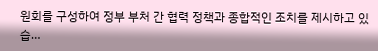원회를 구성하여 정부 부처 간 협력 정책과 종합적인 조치를 제시하고 있습…